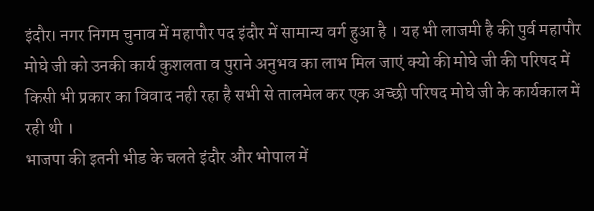इंदौर। नगर निगम चुनाव में महापौर पद इंदौर में सामान्य वर्ग हुआ है । यह भी लाजमी है की पुर्व महापौर मोघे जी को उनकी कार्य कुशलता व पुराने अनुभव का लाभ मिल जाएं क्यो की मोघे जी की परिषद में किसी भी प्रकार का विवाद नही रहा है सभी से तालमेल कर एक अच्छी परिषद मोघे जी के कार्यकाल में रही थी ।
भाजपा की इतनी भीड के चलते इंदौर और भोपाल में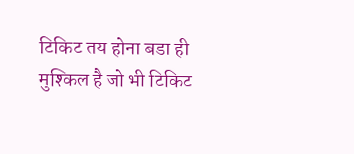टिकिट तय होना बडा ही मुश्किल है जो भी टिकिट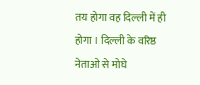तय होगा वह दिल्ली में ही होगा । दिल्ली के वरिष्ठ नेताओ से मोघे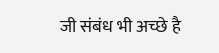जी संबंध भी अच्छे है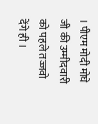। पीएम मोदी मोघे जी की उम्मीदवारी को पहले तज्जवो देंगे ही ।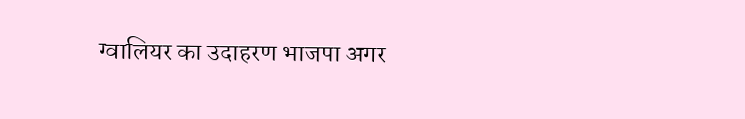ग्वालियर का उदाहरण भाजपा अगर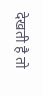देखती है तो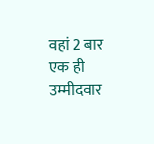वहां 2 बार एक ही उम्मीदवार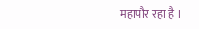महापौर रहा है ।